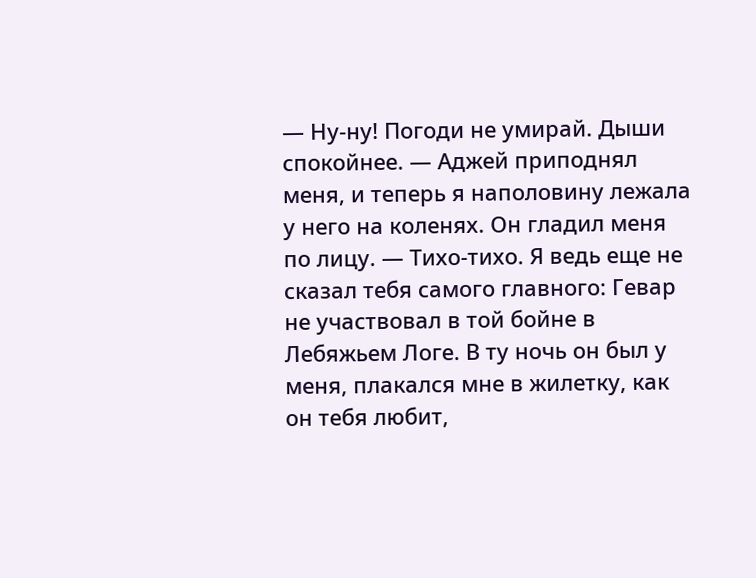— Ну-ну! Погоди не умирай. Дыши спокойнее. — Аджей приподнял меня, и теперь я наполовину лежала у него на коленях. Он гладил меня по лицу. — Тихо-тихо. Я ведь еще не сказал тебя самого главного: Гевар не участвовал в той бойне в Лебяжьем Логе. В ту ночь он был у меня, плакался мне в жилетку, как он тебя любит,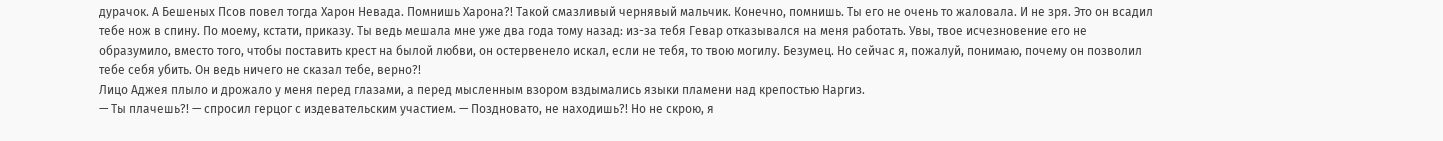дурачок. А Бешеных Псов повел тогда Харон Невада. Помнишь Харона?! Такой смазливый чернявый мальчик. Конечно, помнишь. Ты его не очень то жаловала. И не зря. Это он всадил тебе нож в спину. По моему, кстати, приказу. Ты ведь мешала мне уже два года тому назад: из-за тебя Гевар отказывался на меня работать. Увы, твое исчезновение его не образумило, вместо того, чтобы поставить крест на былой любви, он остервенело искал, если не тебя, то твою могилу. Безумец. Но сейчас я, пожалуй, понимаю, почему он позволил тебе себя убить. Он ведь ничего не сказал тебе, верно?!
Лицо Аджея плыло и дрожало у меня перед глазами, а перед мысленным взором вздымались языки пламени над крепостью Наргиз.
— Ты плачешь?! — спросил герцог с издевательским участием. — Поздновато, не находишь?! Но не скрою, я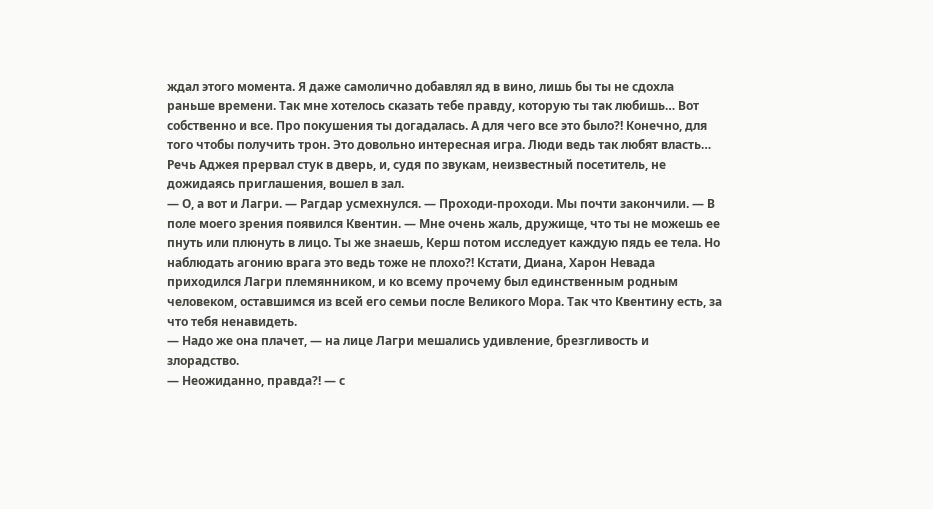ждал этого момента. Я даже самолично добавлял яд в вино, лишь бы ты не сдохла раньше времени. Так мне хотелось сказать тебе правду, которую ты так любишь… Вот собственно и все. Про покушения ты догадалась. А для чего все это было?! Конечно, для того чтобы получить трон. Это довольно интересная игра. Люди ведь так любят власть…
Речь Аджея прервал стук в дверь, и, судя по звукам, неизвестный посетитель, не дожидаясь приглашения, вошел в зал.
— О, а вот и Лагри. — Рагдар усмехнулся. — Проходи-проходи. Мы почти закончили. — В поле моего зрения появился Квентин. — Мне очень жаль, дружище, что ты не можешь ее пнуть или плюнуть в лицо. Ты же знаешь, Керш потом исследует каждую пядь ее тела. Но наблюдать агонию врага это ведь тоже не плохо?! Кстати, Диана, Харон Невада приходился Лагри племянником, и ко всему прочему был единственным родным человеком, оставшимся из всей его семьи после Великого Мора. Так что Квентину есть, за что тебя ненавидеть.
— Надо же она плачет, — на лице Лагри мешались удивление, брезгливость и злорадство.
— Неожиданно, правда?! — с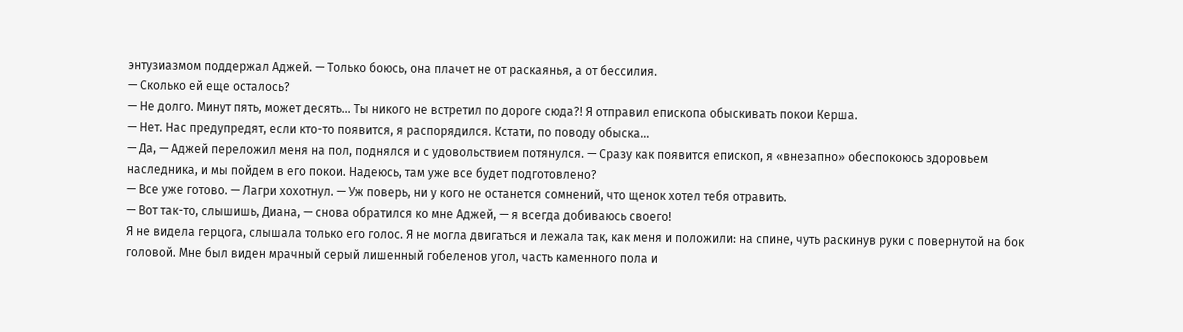энтузиазмом поддержал Аджей. — Только боюсь, она плачет не от раскаянья, а от бессилия.
— Сколько ей еще осталось?
— Не долго. Минут пять, может десять… Ты никого не встретил по дороге сюда?! Я отправил епископа обыскивать покои Керша.
— Нет. Нас предупредят, если кто-то появится, я распорядился. Кстати, по поводу обыска…
— Да, — Аджей переложил меня на пол, поднялся и с удовольствием потянулся. — Сразу как появится епископ, я «внезапно» обеспокоюсь здоровьем наследника, и мы пойдем в его покои. Надеюсь, там уже все будет подготовлено?
— Все уже готово. — Лагри хохотнул. — Уж поверь, ни у кого не останется сомнений, что щенок хотел тебя отравить.
— Вот так-то, слышишь, Диана, — снова обратился ко мне Аджей, — я всегда добиваюсь своего!
Я не видела герцога, слышала только его голос. Я не могла двигаться и лежала так, как меня и положили: на спине, чуть раскинув руки с повернутой на бок головой. Мне был виден мрачный серый лишенный гобеленов угол, часть каменного пола и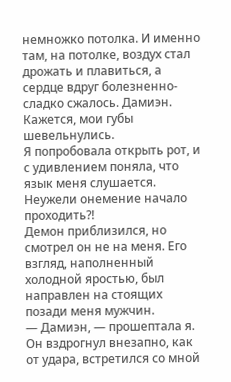немножко потолка. И именно там, на потолке, воздух стал дрожать и плавиться, а сердце вдруг болезненно-сладко сжалось. Дамиэн.
Кажется, мои губы шевельнулись.
Я попробовала открыть рот, и с удивлением поняла, что язык меня слушается. Неужели онемение начало проходить?!
Демон приблизился, но смотрел он не на меня. Его взгляд, наполненный холодной яростью, был направлен на стоящих позади меня мужчин.
— Дамиэн, — прошептала я.
Он вздрогнул внезапно, как от удара, встретился со мной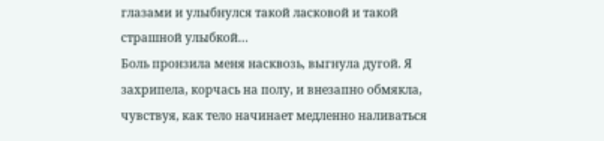глазами и улыбнулся такой ласковой и такой страшной улыбкой…
Боль пронзила меня насквозь, выгнула дугой. Я захрипела, корчась на полу, и внезапно обмякла, чувствуя, как тело начинает медленно наливаться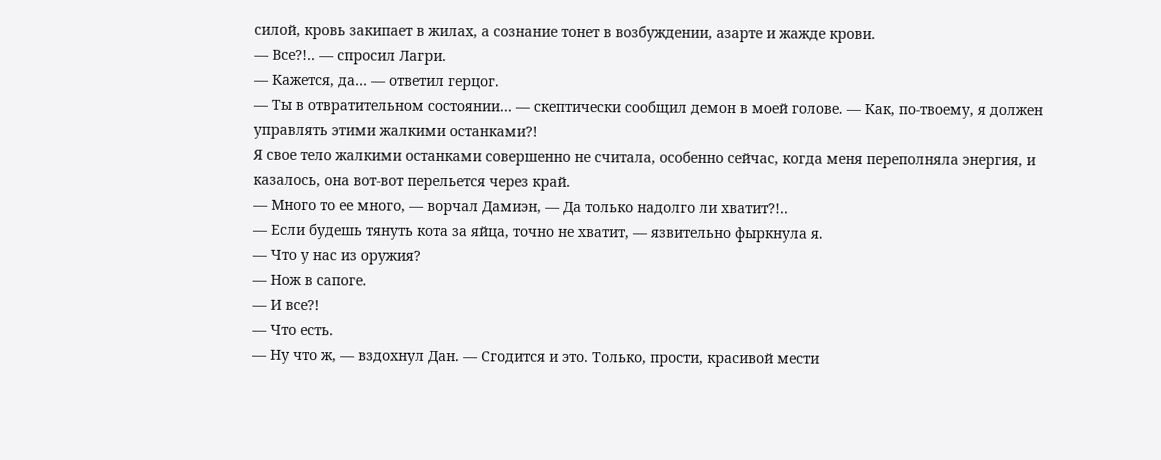силой, кровь закипает в жилах, а сознание тонет в возбуждении, азарте и жажде крови.
— Все?!.. — спросил Лагри.
— Кажется, да… — ответил герцог.
— Ты в отвратительном состоянии… — скептически сообщил демон в моей голове. — Как, по-твоему, я должен управлять этими жалкими останками?!
Я свое тело жалкими останками совершенно не считала, особенно сейчас, когда меня переполняла энергия, и казалось, она вот-вот перельется через край.
— Много то ее много, — ворчал Дамиэн, — Да только надолго ли хватит?!..
— Если будешь тянуть кота за яйца, точно не хватит, — язвительно фыркнула я.
— Что у нас из оружия?
— Нож в сапоге.
— И все?!
— Что есть.
— Ну что ж, — вздохнул Дан. — Сгодится и это. Только, прости, красивой мести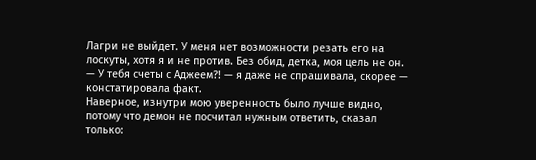Лагри не выйдет. У меня нет возможности резать его на лоскуты, хотя я и не против. Без обид, детка, моя цель не он.
— У тебя счеты с Аджеем?! — я даже не спрашивала, скорее — констатировала факт.
Наверное, изнутри мою уверенность было лучше видно, потому что демон не посчитал нужным ответить, сказал только: